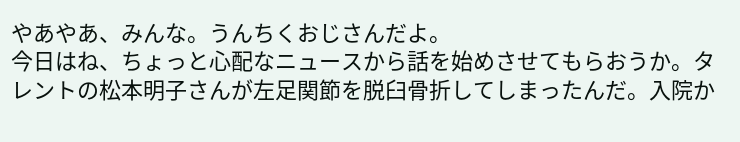やあやあ、みんな。うんちくおじさんだよ。
今日はね、ちょっと心配なニュースから話を始めさせてもらおうか。タレントの松本明子さんが左足関節を脱臼骨折してしまったんだ。入院か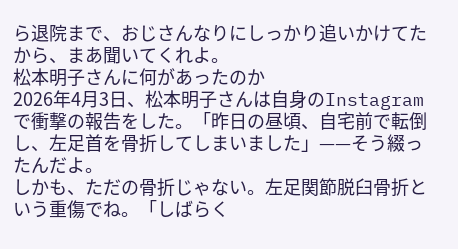ら退院まで、おじさんなりにしっかり追いかけてたから、まあ聞いてくれよ。
松本明子さんに何があったのか
2026年4月3日、松本明子さんは自身のInstagramで衝撃の報告をした。「昨日の昼頃、自宅前で転倒し、左足首を骨折してしまいました」——そう綴ったんだよ。
しかも、ただの骨折じゃない。左足関節脱臼骨折という重傷でね。「しばらく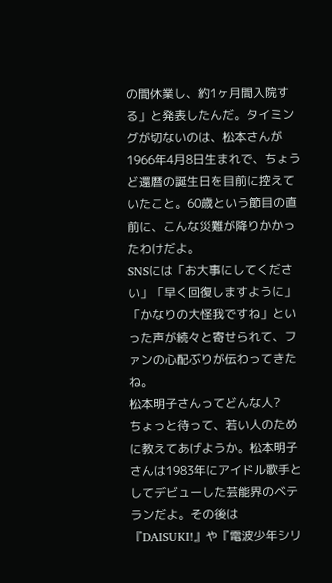の間休業し、約1ヶ月間入院する」と発表したんだ。タイミングが切ないのは、松本さんが1966年4月8日生まれで、ちょうど還暦の誕生日を目前に控えていたこと。60歳という節目の直前に、こんな災難が降りかかったわけだよ。
SNSには「お大事にしてください」「早く回復しますように」「かなりの大怪我ですね」といった声が続々と寄せられて、ファンの心配ぶりが伝わってきたね。
松本明子さんってどんな人?
ちょっと待って、若い人のために教えてあげようか。松本明子さんは1983年にアイドル歌手としてデビューした芸能界のベテランだよ。その後は『DAISUKI!』や『電波少年シリ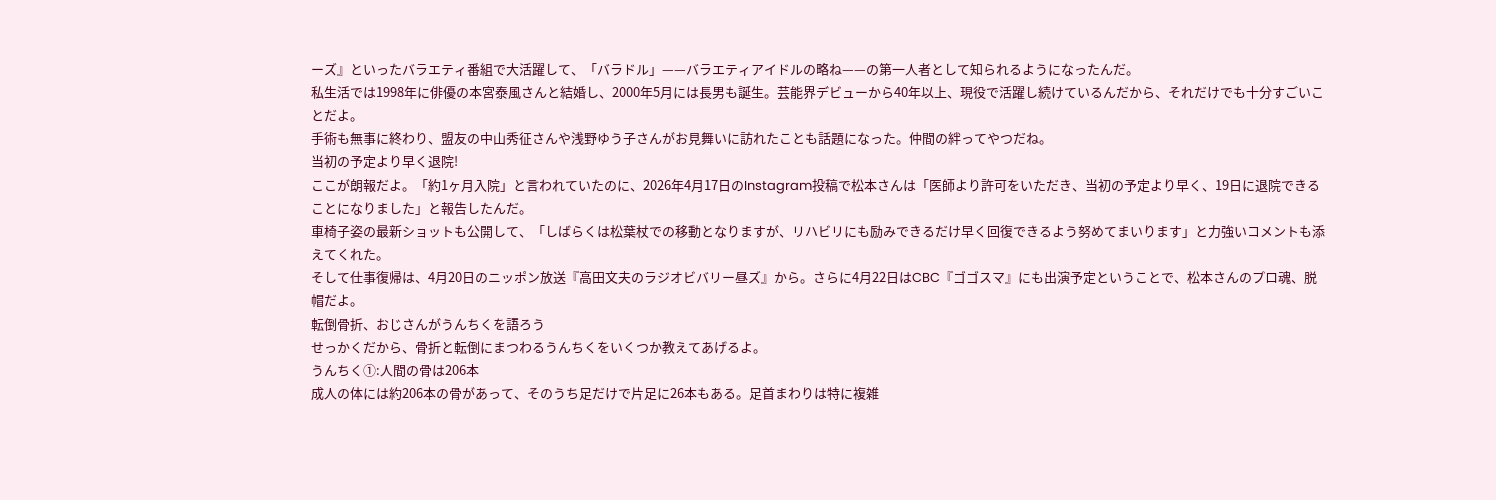ーズ』といったバラエティ番組で大活躍して、「バラドル」——バラエティアイドルの略ね——の第一人者として知られるようになったんだ。
私生活では1998年に俳優の本宮泰風さんと結婚し、2000年5月には長男も誕生。芸能界デビューから40年以上、現役で活躍し続けているんだから、それだけでも十分すごいことだよ。
手術も無事に終わり、盟友の中山秀征さんや浅野ゆう子さんがお見舞いに訪れたことも話題になった。仲間の絆ってやつだね。
当初の予定より早く退院!
ここが朗報だよ。「約1ヶ月入院」と言われていたのに、2026年4月17日のInstagram投稿で松本さんは「医師より許可をいただき、当初の予定より早く、19日に退院できることになりました」と報告したんだ。
車椅子姿の最新ショットも公開して、「しばらくは松葉杖での移動となりますが、リハビリにも励みできるだけ早く回復できるよう努めてまいります」と力強いコメントも添えてくれた。
そして仕事復帰は、4月20日のニッポン放送『高田文夫のラジオビバリー昼ズ』から。さらに4月22日はCBC『ゴゴスマ』にも出演予定ということで、松本さんのプロ魂、脱帽だよ。
転倒骨折、おじさんがうんちくを語ろう
せっかくだから、骨折と転倒にまつわるうんちくをいくつか教えてあげるよ。
うんちく①:人間の骨は206本
成人の体には約206本の骨があって、そのうち足だけで片足に26本もある。足首まわりは特に複雑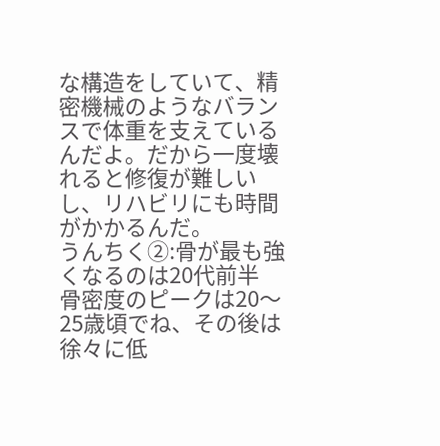な構造をしていて、精密機械のようなバランスで体重を支えているんだよ。だから一度壊れると修復が難しいし、リハビリにも時間がかかるんだ。
うんちく②:骨が最も強くなるのは20代前半
骨密度のピークは20〜25歳頃でね、その後は徐々に低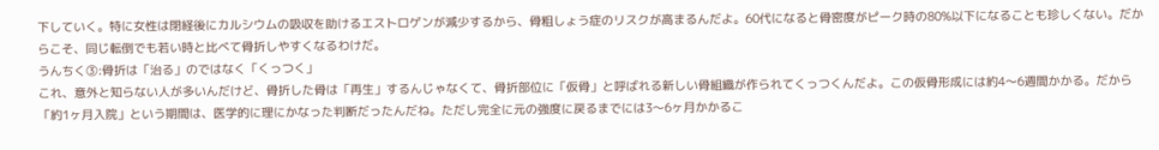下していく。特に女性は閉経後にカルシウムの吸収を助けるエストロゲンが減少するから、骨粗しょう症のリスクが高まるんだよ。60代になると骨密度がピーク時の80%以下になることも珍しくない。だからこそ、同じ転倒でも若い時と比べて骨折しやすくなるわけだ。
うんちく③:骨折は「治る」のではなく「くっつく」
これ、意外と知らない人が多いんだけど、骨折した骨は「再生」するんじゃなくて、骨折部位に「仮骨」と呼ばれる新しい骨組織が作られてくっつくんだよ。この仮骨形成には約4〜6週間かかる。だから「約1ヶ月入院」という期間は、医学的に理にかなった判断だったんだね。ただし完全に元の強度に戻るまでには3〜6ヶ月かかるこ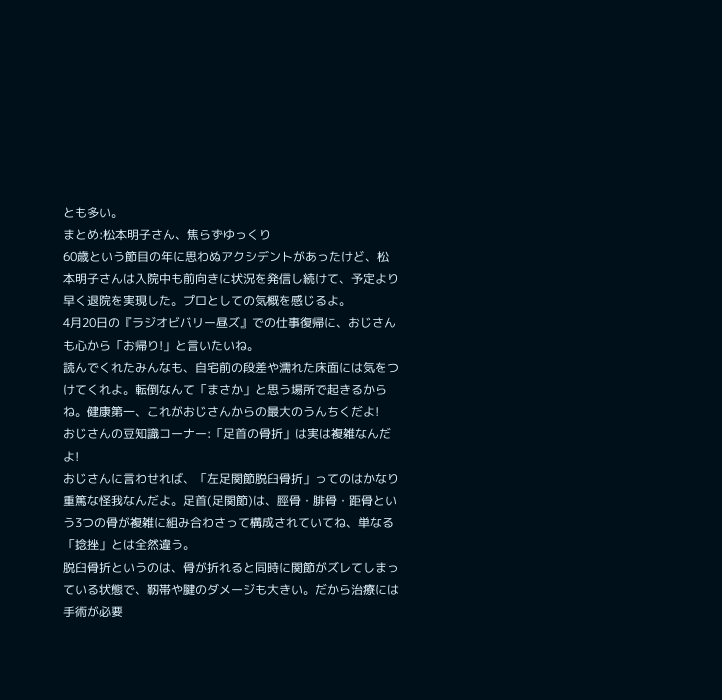とも多い。
まとめ:松本明子さん、焦らずゆっくり
60歳という節目の年に思わぬアクシデントがあったけど、松本明子さんは入院中も前向きに状況を発信し続けて、予定より早く退院を実現した。プロとしての気概を感じるよ。
4月20日の『ラジオビバリー昼ズ』での仕事復帰に、おじさんも心から「お帰り!」と言いたいね。
読んでくれたみんなも、自宅前の段差や濡れた床面には気をつけてくれよ。転倒なんて「まさか」と思う場所で起きるからね。健康第一、これがおじさんからの最大のうんちくだよ!
おじさんの豆知識コーナー:「足首の骨折」は実は複雑なんだよ!
おじさんに言わせれば、「左足関節脱臼骨折」ってのはかなり重篤な怪我なんだよ。足首(足関節)は、脛骨・腓骨・距骨という3つの骨が複雑に組み合わさって構成されていてね、単なる「捻挫」とは全然違う。
脱臼骨折というのは、骨が折れると同時に関節がズレてしまっている状態で、靭帯や腱のダメージも大きい。だから治療には手術が必要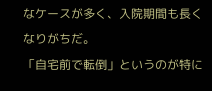なケースが多く、入院期間も長くなりがちだ。
「自宅前で転倒」というのが特に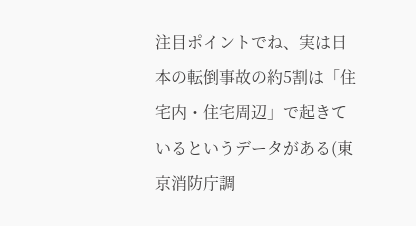注目ポイントでね、実は日本の転倒事故の約5割は「住宅内・住宅周辺」で起きているというデータがある(東京消防庁調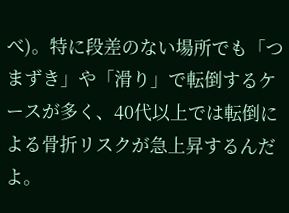べ)。特に段差のない場所でも「つまずき」や「滑り」で転倒するケースが多く、40代以上では転倒による骨折リスクが急上昇するんだよ。